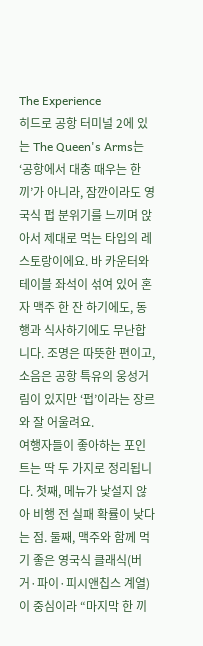The Experience
히드로 공항 터미널 2에 있는 The Queen's Arms는 ‘공항에서 대충 때우는 한 끼’가 아니라, 잠깐이라도 영국식 펍 분위기를 느끼며 앉아서 제대로 먹는 타입의 레스토랑이에요. 바 카운터와 테이블 좌석이 섞여 있어 혼자 맥주 한 잔 하기에도, 동행과 식사하기에도 무난합니다. 조명은 따뜻한 편이고, 소음은 공항 특유의 웅성거림이 있지만 ‘펍’이라는 장르와 잘 어울려요.
여행자들이 좋아하는 포인트는 딱 두 가지로 정리됩니다. 첫째, 메뉴가 낯설지 않아 비행 전 실패 확률이 낮다는 점. 둘째, 맥주와 함께 먹기 좋은 영국식 클래식(버거·파이·피시앤칩스 계열)이 중심이라 “마지막 한 끼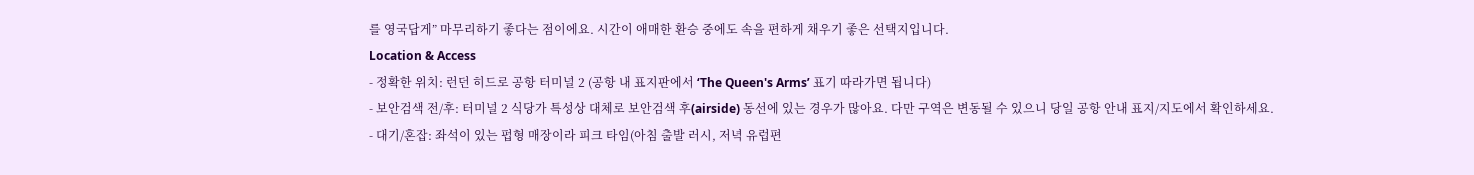를 영국답게” 마무리하기 좋다는 점이에요. 시간이 애매한 환승 중에도 속을 편하게 채우기 좋은 선택지입니다.
Location & Access
- 정확한 위치: 런던 히드로 공항 터미널 2 (공항 내 표지판에서 ‘The Queen's Arms’ 표기 따라가면 됩니다)
- 보안검색 전/후: 터미널 2 식당가 특성상 대체로 보안검색 후(airside) 동선에 있는 경우가 많아요. 다만 구역은 변동될 수 있으니 당일 공항 안내 표지/지도에서 확인하세요.
- 대기/혼잡: 좌석이 있는 펍형 매장이라 피크 타임(아침 출발 러시, 저녁 유럽편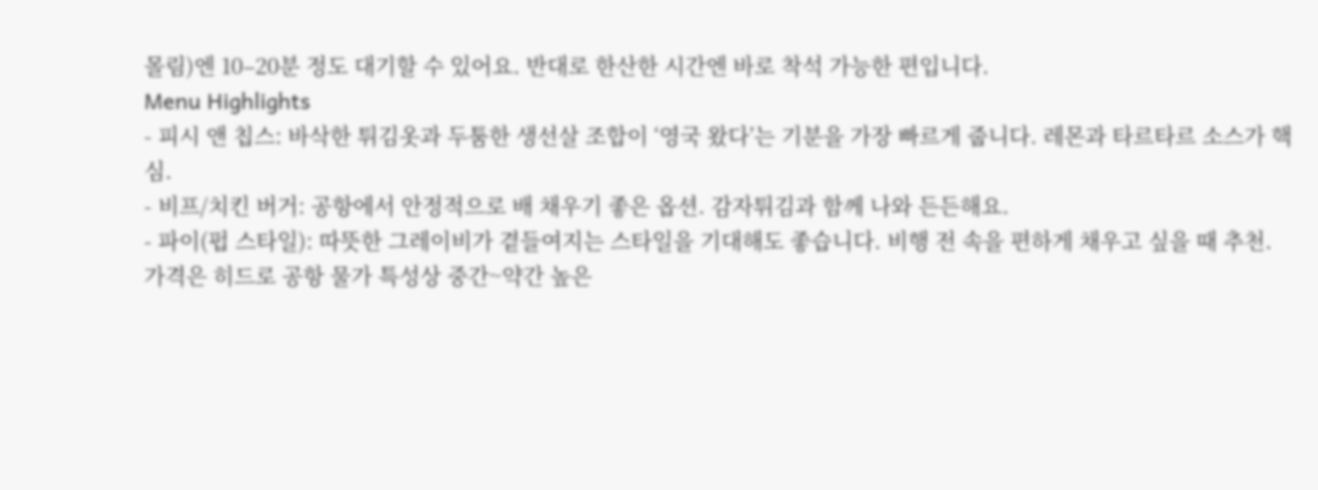몰림)엔 10–20분 정도 대기할 수 있어요. 반대로 한산한 시간엔 바로 착석 가능한 편입니다.
Menu Highlights
- 피시 앤 칩스: 바삭한 튀김옷과 두툼한 생선살 조합이 ‘영국 왔다’는 기분을 가장 빠르게 줍니다. 레몬과 타르타르 소스가 핵심.
- 비프/치킨 버거: 공항에서 안정적으로 배 채우기 좋은 옵션. 감자튀김과 함께 나와 든든해요.
- 파이(펍 스타일): 따뜻한 그레이비가 곁들여지는 스타일을 기대해도 좋습니다. 비행 전 속을 편하게 채우고 싶을 때 추천.
가격은 히드로 공항 물가 특성상 중간~약간 높은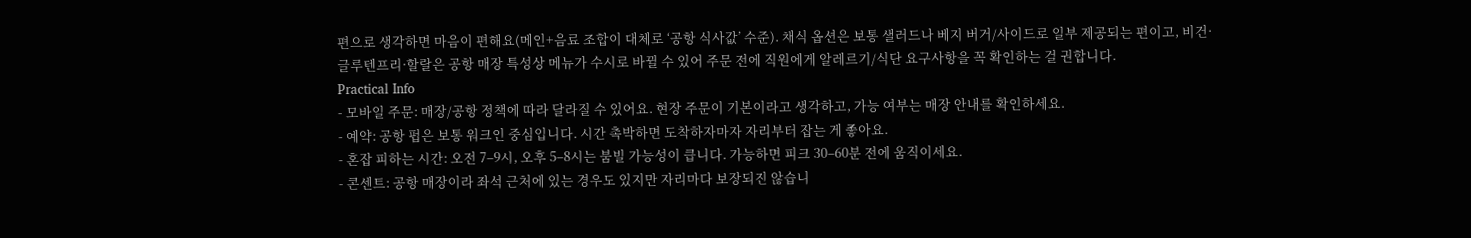편으로 생각하면 마음이 편해요(메인+음료 조합이 대체로 ‘공항 식사값’ 수준). 채식 옵션은 보통 샐러드나 베지 버거/사이드로 일부 제공되는 편이고, 비건·글루텐프리·할랄은 공항 매장 특성상 메뉴가 수시로 바뀔 수 있어 주문 전에 직원에게 알레르기/식단 요구사항을 꼭 확인하는 걸 권합니다.
Practical Info
- 모바일 주문: 매장/공항 정책에 따라 달라질 수 있어요. 현장 주문이 기본이라고 생각하고, 가능 여부는 매장 안내를 확인하세요.
- 예약: 공항 펍은 보통 워크인 중심입니다. 시간 촉박하면 도착하자마자 자리부터 잡는 게 좋아요.
- 혼잡 피하는 시간: 오전 7–9시, 오후 5–8시는 붐빌 가능성이 큽니다. 가능하면 피크 30–60분 전에 움직이세요.
- 콘센트: 공항 매장이라 좌석 근처에 있는 경우도 있지만 자리마다 보장되진 않습니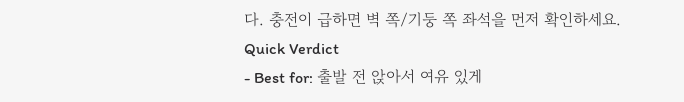다. 충전이 급하면 벽 쪽/기둥 쪽 좌석을 먼저 확인하세요.
Quick Verdict
- Best for: 출발 전 앉아서 여유 있게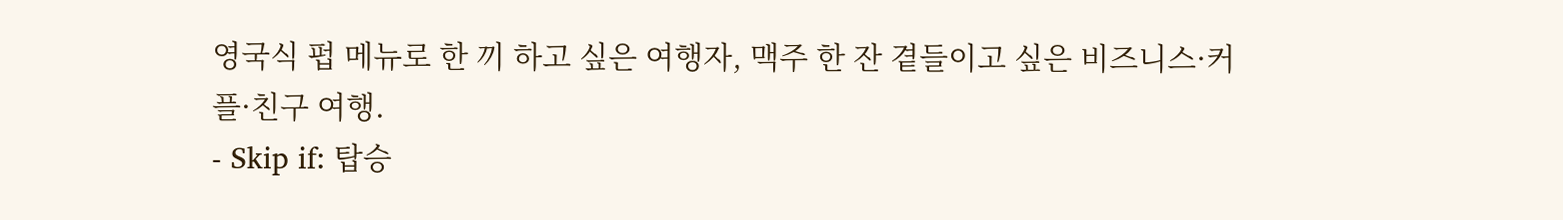영국식 펍 메뉴로 한 끼 하고 싶은 여행자, 맥주 한 잔 곁들이고 싶은 비즈니스·커플·친구 여행.
- Skip if: 탑승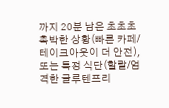까지 20분 남은 초초초 촉박한 상황(빠른 카페/테이크아웃이 더 안전), 또는 특정 식단(할랄/엄격한 글루텐프리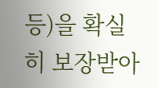등)을 확실히 보장받아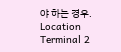야 하는 경우.
Location
Terminal 2